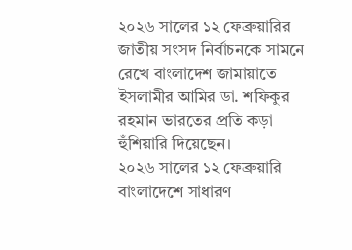২০২৬ সালের ১২ ফেব্রুয়ারির জাতীয় সংসদ নির্বাচনকে সামনে রেখে বাংলাদেশ জামায়াতে ইসলামীর আমির ডা. শফিকুর রহমান ভারতের প্রতি কড়া হুঁশিয়ারি দিয়েছেন।
২০২৬ সালের ১২ ফেব্রুয়ারি বাংলাদেশে সাধারণ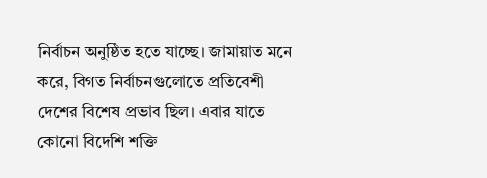নির্বাচন অনুষ্ঠিত হতে যাচ্ছে। জামায়াত মনে করে, বিগত নির্বাচনগুলোতে প্রতিবেশী দেশের বিশেষ প্রভাব ছিল। এবার যাতে কোনো বিদেশি শক্তি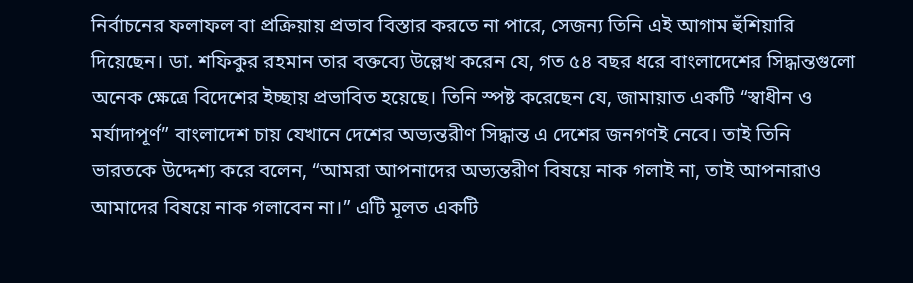নির্বাচনের ফলাফল বা প্রক্রিয়ায় প্রভাব বিস্তার করতে না পারে, সেজন্য তিনি এই আগাম হুঁশিয়ারি দিয়েছেন। ডা. শফিকুর রহমান তার বক্তব্যে উল্লেখ করেন যে, গত ৫৪ বছর ধরে বাংলাদেশের সিদ্ধান্তগুলো অনেক ক্ষেত্রে বিদেশের ইচ্ছায় প্রভাবিত হয়েছে। তিনি স্পষ্ট করেছেন যে, জামায়াত একটি “স্বাধীন ও মর্যাদাপূর্ণ” বাংলাদেশ চায় যেখানে দেশের অভ্যন্তরীণ সিদ্ধান্ত এ দেশের জনগণই নেবে। তাই তিনি ভারতকে উদ্দেশ্য করে বলেন, “আমরা আপনাদের অভ্যন্তরীণ বিষয়ে নাক গলাই না, তাই আপনারাও আমাদের বিষয়ে নাক গলাবেন না।” এটি মূলত একটি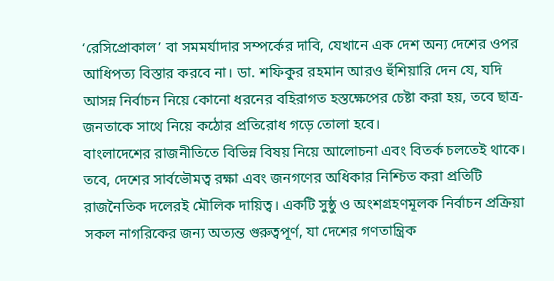‘রেসিপ্রোকাল’ বা সমমর্যাদার সম্পর্কের দাবি, যেখানে এক দেশ অন্য দেশের ওপর আধিপত্য বিস্তার করবে না। ডা. শফিকুর রহমান আরও হুঁশিয়ারি দেন যে, যদি আসন্ন নির্বাচন নিয়ে কোনো ধরনের বহিরাগত হস্তক্ষেপের চেষ্টা করা হয়, তবে ছাত্র-জনতাকে সাথে নিয়ে কঠোর প্রতিরোধ গড়ে তোলা হবে।
বাংলাদেশের রাজনীতিতে বিভিন্ন বিষয় নিয়ে আলোচনা এবং বিতর্ক চলতেই থাকে। তবে, দেশের সার্বভৌমত্ব রক্ষা এবং জনগণের অধিকার নিশ্চিত করা প্রতিটি রাজনৈতিক দলেরই মৌলিক দায়িত্ব। একটি সুষ্ঠু ও অংশগ্রহণমূলক নির্বাচন প্রক্রিয়া সকল নাগরিকের জন্য অত্যন্ত গুরুত্বপূর্ণ, যা দেশের গণতান্ত্রিক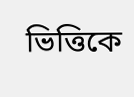ভিত্তিকে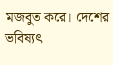মজবুত করে। দেশের ভবিষ্যৎ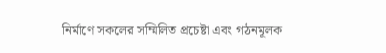নির্মাণে সকলের সম্মিলিত প্রচেষ্টা এবং গঠনমূলক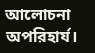আলোচনা অপরিহার্য।